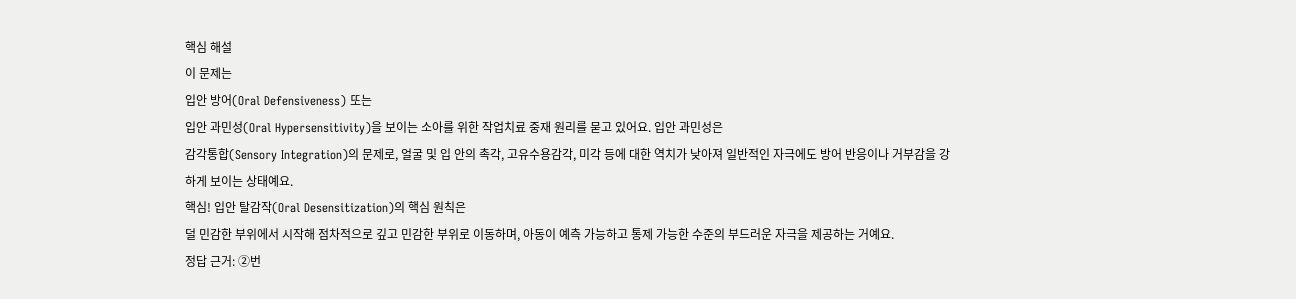핵심 해설
이 문제는
입안 방어(Oral Defensiveness) 또는
입안 과민성(Oral Hypersensitivity)을 보이는 소아를 위한 작업치료 중재 원리를 묻고 있어요. 입안 과민성은
감각통합(Sensory Integration)의 문제로, 얼굴 및 입 안의 촉각, 고유수용감각, 미각 등에 대한 역치가 낮아져 일반적인 자극에도 방어 반응이나 거부감을 강하게 보이는 상태예요.
핵심! 입안 탈감작(Oral Desensitization)의 핵심 원칙은
덜 민감한 부위에서 시작해 점차적으로 깊고 민감한 부위로 이동하며, 아동이 예측 가능하고 통제 가능한 수준의 부드러운 자극을 제공하는 거예요.
정답 근거: ②번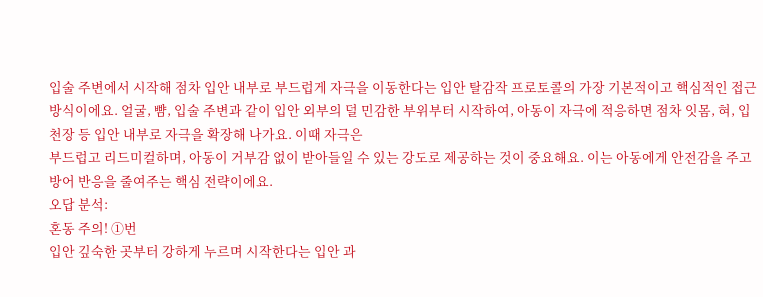입술 주변에서 시작해 점차 입안 내부로 부드럽게 자극을 이동한다는 입안 탈감작 프로토콜의 가장 기본적이고 핵심적인 접근 방식이에요. 얼굴, 뺨, 입술 주변과 같이 입안 외부의 덜 민감한 부위부터 시작하여, 아동이 자극에 적응하면 점차 잇몸, 혀, 입천장 등 입안 내부로 자극을 확장해 나가요. 이때 자극은
부드럽고 리드미컬하며, 아동이 거부감 없이 받아들일 수 있는 강도로 제공하는 것이 중요해요. 이는 아동에게 안전감을 주고 방어 반응을 줄여주는 핵심 전략이에요.
오답 분석:
혼동 주의! ①번
입안 깊숙한 곳부터 강하게 누르며 시작한다는 입안 과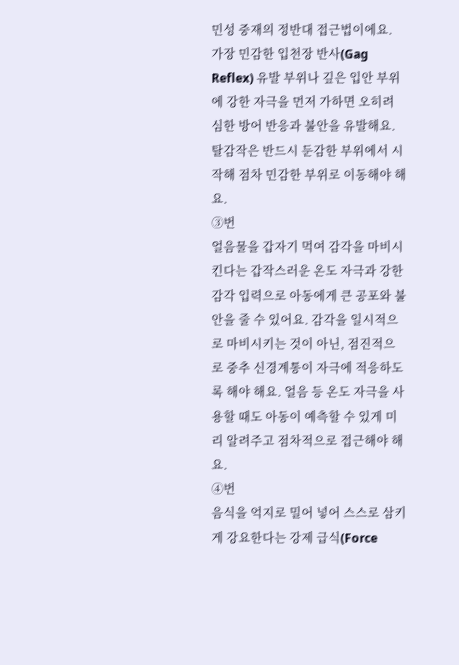민성 중재의 정반대 접근법이에요. 가장 민감한 입천장 반사(Gag Reflex) 유발 부위나 깊은 입안 부위에 강한 자극을 먼저 가하면 오히려 심한 방어 반응과 불안을 유발해요. 탈감작은 반드시 둔감한 부위에서 시작해 점차 민감한 부위로 이동해야 해요.
③번
얼음물을 갑자기 먹여 감각을 마비시킨다는 갑작스러운 온도 자극과 강한 감각 입력으로 아동에게 큰 공포와 불안을 줄 수 있어요. 감각을 일시적으로 마비시키는 것이 아닌, 점진적으로 중추 신경계통이 자극에 적응하도록 해야 해요. 얼음 등 온도 자극을 사용할 때도 아동이 예측할 수 있게 미리 알려주고 점차적으로 접근해야 해요.
④번
음식을 억지로 밀어 넣어 스스로 삼키게 강요한다는 강제 급식(Force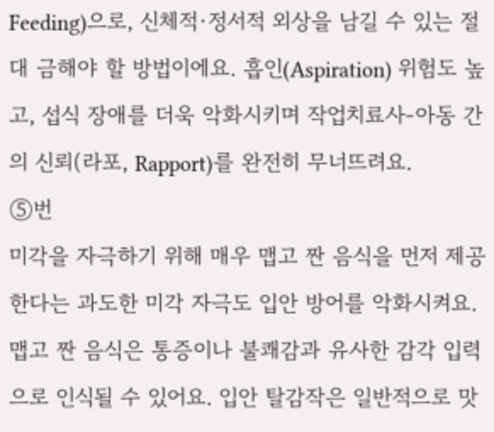Feeding)으로, 신체적·정서적 외상을 남길 수 있는 절대 금해야 할 방법이에요. 흡인(Aspiration) 위험도 높고, 섭식 장애를 더욱 악화시키며 작업치료사-아동 간의 신뢰(라포, Rapport)를 완전히 무너뜨려요.
⑤번
미각을 자극하기 위해 매우 맵고 짠 음식을 먼저 제공한다는 과도한 미각 자극도 입안 방어를 악화시켜요. 맵고 짠 음식은 통증이나 불쾌감과 유사한 감각 입력으로 인식될 수 있어요. 입안 탈감작은 일반적으로 맛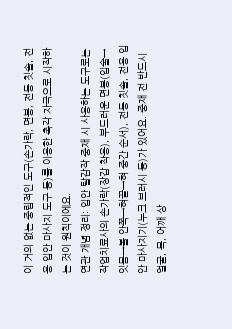이 거의 없는 중립적인 도구(손가락, 면봉, 전동 칫솔, 전용 입안 마사지 도구 등)를 이용한 촉각 자극으로 시작하는 것이 원칙이에요.
연관 개념 정리: 입안 탈감작 중재 시 사용하는 도구로는 작업치료사의 손가락(장갑 착용), 부드러운 면봉(입술→잇몸→볼 안쪽→혀끝→혀 중간 순서), 전동 칫솔, 전용 입안 마사지기(누크 브러시 등)가 있어요. 중재 전 반드시 얼굴, 목, 어깨 상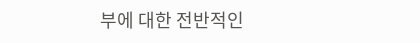부에 대한 전반적인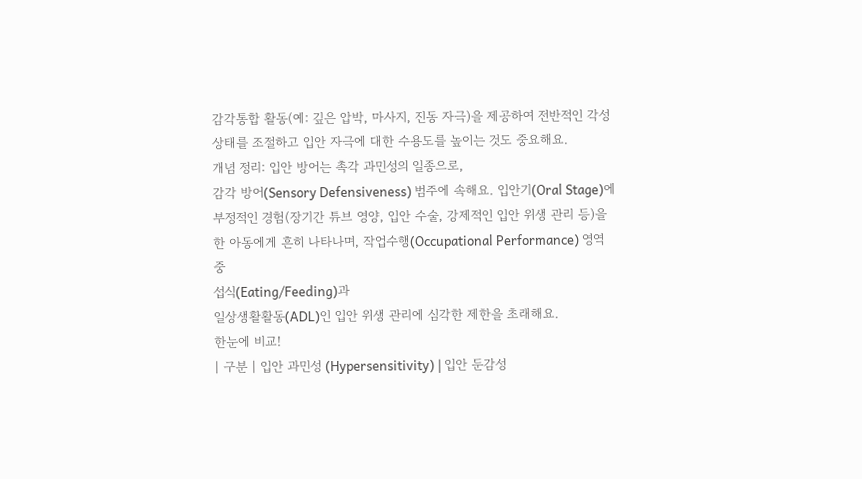감각통합 활동(예: 깊은 압박, 마사지, 진동 자극)을 제공하여 전반적인 각성 상태를 조절하고 입안 자극에 대한 수용도를 높이는 것도 중요해요.
개념 정리: 입안 방어는 촉각 과민성의 일종으로,
감각 방어(Sensory Defensiveness) 범주에 속해요. 입안기(Oral Stage)에 부정적인 경험(장기간 튜브 영양, 입안 수술, 강제적인 입안 위생 관리 등)을 한 아동에게 흔히 나타나며, 작업수행(Occupational Performance) 영역 중
섭식(Eating/Feeding)과
일상생활활동(ADL)인 입안 위생 관리에 심각한 제한을 초래해요.
한눈에 비교!
| 구분 | 입안 과민성 (Hypersensitivity) | 입안 둔감성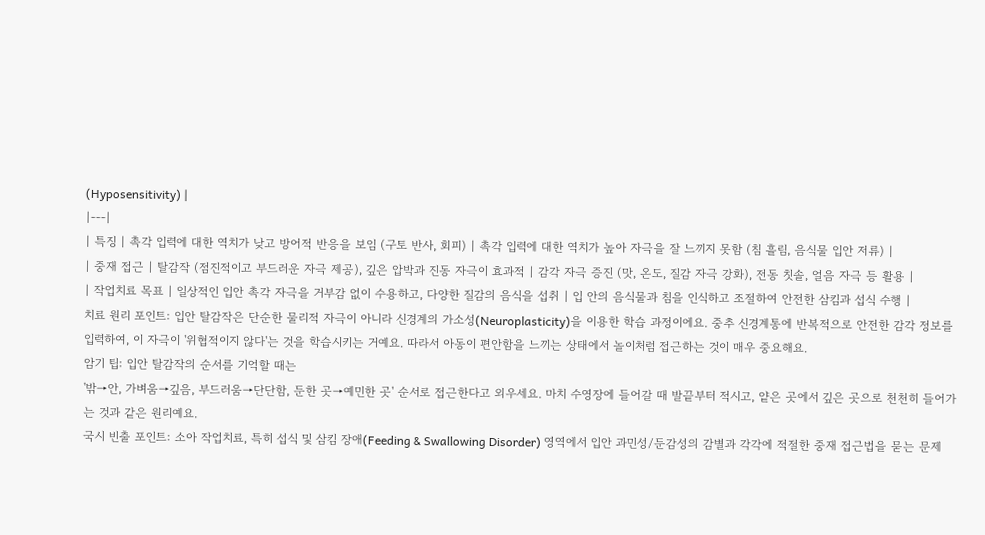(Hyposensitivity) |
|---|
| 특징 | 촉각 입력에 대한 역치가 낮고 방어적 반응을 보임 (구토 반사, 회피) | 촉각 입력에 대한 역치가 높아 자극을 잘 느끼지 못함 (침 흘림, 음식물 입안 저류) |
| 중재 접근 | 탈감작 (점진적이고 부드러운 자극 제공), 깊은 압박과 진동 자극이 효과적 | 감각 자극 증진 (맛, 온도, 질감 자극 강화), 전동 칫솔, 얼음 자극 등 활용 |
| 작업치료 목표 | 일상적인 입안 촉각 자극을 거부감 없이 수용하고, 다양한 질감의 음식을 섭취 | 입 안의 음식물과 침을 인식하고 조절하여 안전한 삼킴과 섭식 수행 |
치료 원리 포인트: 입안 탈감작은 단순한 물리적 자극이 아니라 신경계의 가소성(Neuroplasticity)을 이용한 학습 과정이에요. 중추 신경계통에 반복적으로 안전한 감각 정보를 입력하여, 이 자극이 '위협적이지 않다'는 것을 학습시키는 거예요. 따라서 아동이 편안함을 느끼는 상태에서 놀이처럼 접근하는 것이 매우 중요해요.
암기 팁: 입안 탈감작의 순서를 기억할 때는
'밖→안, 가벼움→깊음, 부드러움→단단함, 둔한 곳→예민한 곳' 순서로 접근한다고 외우세요. 마치 수영장에 들어갈 때 발끝부터 적시고, 얕은 곳에서 깊은 곳으로 천천히 들어가는 것과 같은 원리예요.
국시 빈출 포인트: 소아 작업치료, 특히 섭식 및 삼킴 장애(Feeding & Swallowing Disorder) 영역에서 입안 과민성/둔감성의 감별과 각각에 적절한 중재 접근법을 묻는 문제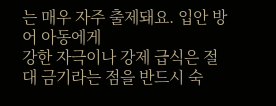는 매우 자주 출제돼요. 입안 방어 아동에게
강한 자극이나 강제 급식은 절대 금기라는 점을 반드시 숙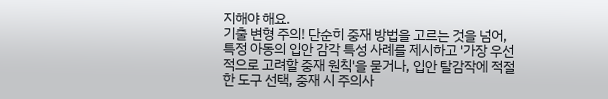지해야 해요.
기출 변형 주의! 단순히 중재 방법을 고르는 것을 넘어, 특정 아동의 입안 감각 특성 사례를 제시하고 '가장 우선적으로 고려할 중재 원칙'을 묻거나, 입안 탈감작에 적절한 도구 선택, 중재 시 주의사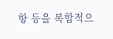항 등을 복합적으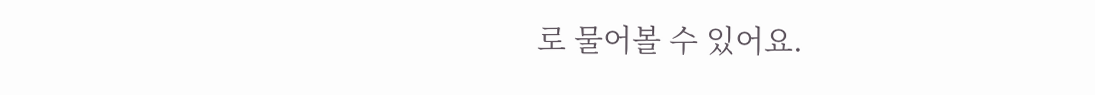로 물어볼 수 있어요.